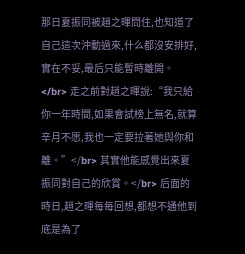那日夏振同被趙之暉問住,也知道了自己這次沖動過來,什么都沒安排好,實在不妥,最后只能暫時離開。</br> 走之前對趙之暉說:“我只給你一年時間,如果會試榜上無名,就算辛月不愿,我也一定要拉著她與你和離。”</br> 其實他能感覺出來夏振同對自己的欣賞。</br> 后面的時日,趙之暉每每回想,都想不通他到底是為了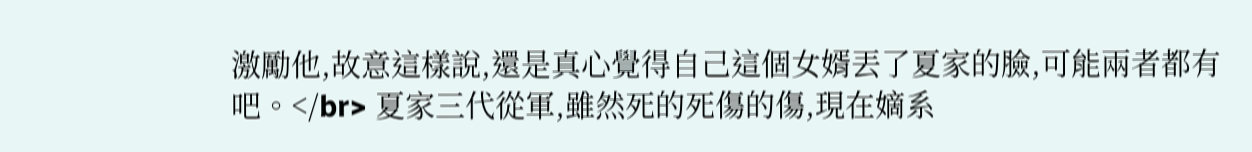激勵他,故意這樣說,還是真心覺得自己這個女婿丟了夏家的臉,可能兩者都有吧。</br> 夏家三代從軍,雖然死的死傷的傷,現在嫡系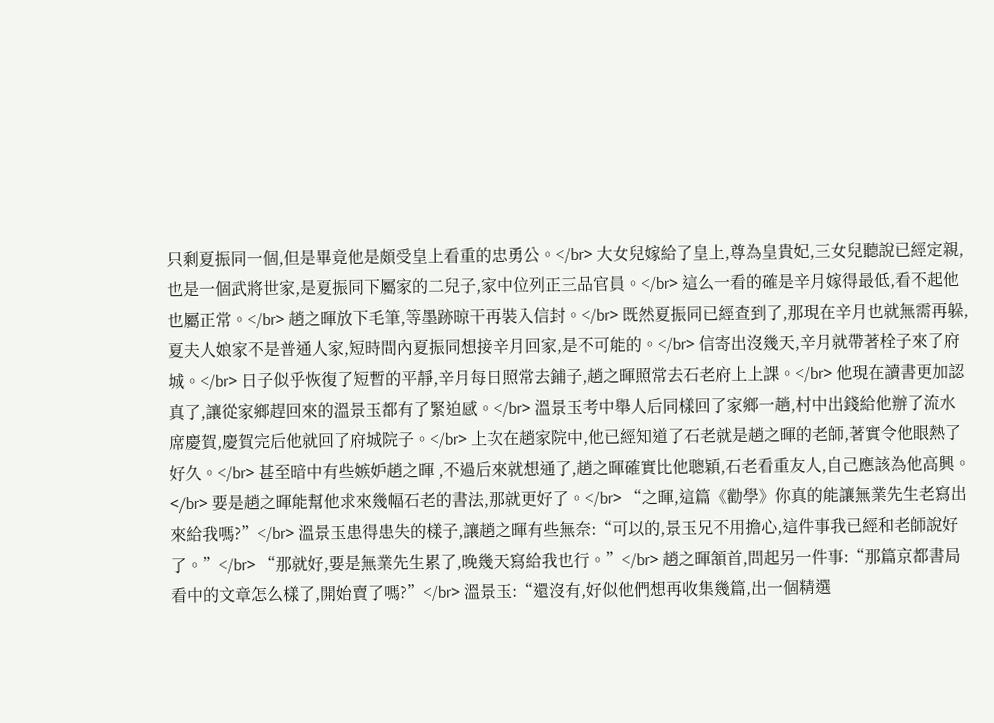只剩夏振同一個,但是畢竟他是頗受皇上看重的忠勇公。</br> 大女兒嫁給了皇上,尊為皇貴妃,三女兒聽說已經定親,也是一個武將世家,是夏振同下屬家的二兒子,家中位列正三品官員。</br> 這么一看的確是辛月嫁得最低,看不起他也屬正常。</br> 趙之暉放下毛筆,等墨跡晾干再裝入信封。</br> 既然夏振同已經查到了,那現在辛月也就無需再躲,夏夫人娘家不是普通人家,短時間內夏振同想接辛月回家,是不可能的。</br> 信寄出沒幾天,辛月就帶著栓子來了府城。</br> 日子似乎恢復了短暫的平靜,辛月每日照常去鋪子,趙之暉照常去石老府上上課。</br> 他現在讀書更加認真了,讓從家鄉趕回來的溫景玉都有了緊迫感。</br> 溫景玉考中舉人后同樣回了家鄉一趟,村中出錢給他辦了流水席慶賀,慶賀完后他就回了府城院子。</br> 上次在趙家院中,他已經知道了石老就是趙之暉的老師,著實令他眼熱了好久。</br> 甚至暗中有些嫉妒趙之暉 ,不過后來就想通了,趙之暉確實比他聰穎,石老看重友人,自己應該為他高興。</br> 要是趙之暉能幫他求來幾幅石老的書法,那就更好了。</br> “之暉,這篇《勸學》你真的能讓無業先生老寫出來給我嗎?”</br> 溫景玉患得患失的樣子,讓趙之暉有些無奈:“可以的,景玉兄不用擔心,這件事我已經和老師說好了。”</br> “那就好,要是無業先生累了,晚幾天寫給我也行。”</br> 趙之暉頷首,問起另一件事:“那篇京都書局看中的文章怎么樣了,開始賣了嗎?”</br> 溫景玉:“還沒有,好似他們想再收集幾篇,出一個精選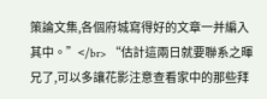策論文集,各個府城寫得好的文章一并編入其中。”</br> “估計這兩日就要聯系之暉兄了,可以多讓花影注意查看家中的那些拜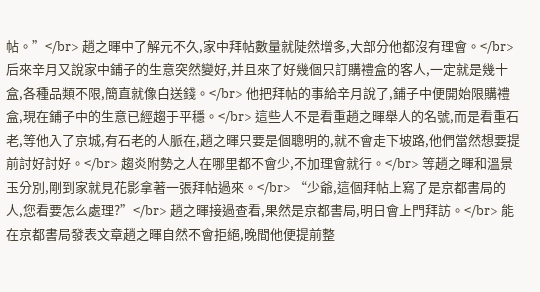帖。”</br> 趙之暉中了解元不久,家中拜帖數量就陡然增多,大部分他都沒有理會。</br> 后來辛月又說家中鋪子的生意突然變好,并且來了好幾個只訂購禮盒的客人,一定就是幾十盒,各種品類不限,簡直就像白送錢。</br> 他把拜帖的事給辛月說了,鋪子中便開始限購禮盒,現在鋪子中的生意已經趨于平穩。</br> 這些人不是看重趙之暉舉人的名號,而是看重石老,等他入了京城,有石老的人脈在,趙之暉只要是個聰明的,就不會走下坡路,他們當然想要提前討好討好。</br> 趨炎附勢之人在哪里都不會少,不加理會就行。</br> 等趙之暉和溫景玉分別,剛到家就見花影拿著一張拜帖過來。</br> “少爺,這個拜帖上寫了是京都書局的人,您看要怎么處理?”</br> 趙之暉接過查看,果然是京都書局,明日會上門拜訪。</br> 能在京都書局發表文章趙之暉自然不會拒絕,晚間他便提前整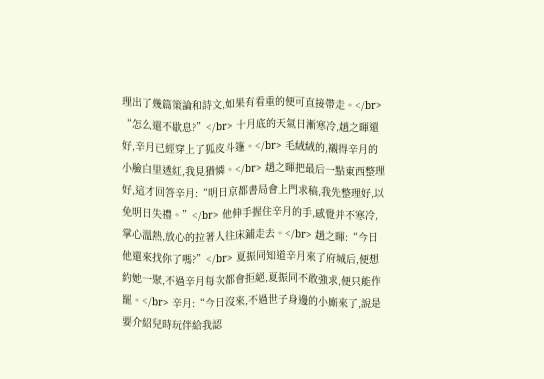理出了幾篇策論和詩文,如果有看重的便可直接帶走。</br> “怎么還不歇息?”</br> 十月底的天氣日漸寒冷,趙之暉還好,辛月已經穿上了狐皮斗篷。</br> 毛絨絨的,襯得辛月的小臉白里透紅,我見猶憐。</br> 趙之暉把最后一點東西整理好,這才回答辛月:“明日京都書局會上門求稿,我先整理好,以免明日失禮。”</br> 他伸手握住辛月的手,感覺并不寒冷,掌心溫熱,放心的拉著人往床鋪走去。</br> 趙之暉:“今日他還來找你了嗎?”</br> 夏振同知道辛月來了府城后,便想約她一聚,不過辛月每次都會拒絕,夏振同不敢強求,便只能作罷。</br> 辛月:“今日沒來,不過世子身邊的小廝來了,說是要介紹兒時玩伴給我認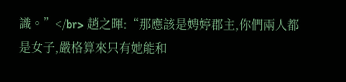識。”</br> 趙之暉:“那應該是娉婷郡主,你們兩人都是女子,嚴格算來只有她能和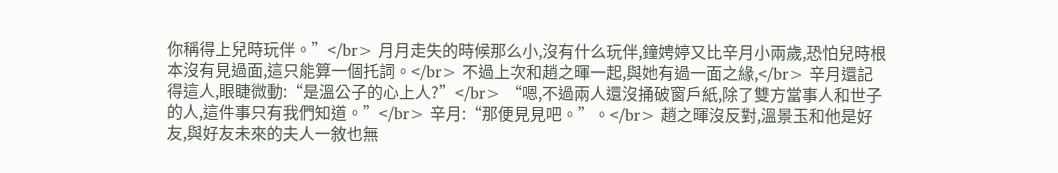你稱得上兒時玩伴。”</br> 月月走失的時候那么小,沒有什么玩伴,鐘娉婷又比辛月小兩歲,恐怕兒時根本沒有見過面,這只能算一個托詞。</br> 不過上次和趙之暉一起,與她有過一面之緣,</br> 辛月還記得這人,眼睫微動:“是溫公子的心上人?”</br> “嗯,不過兩人還沒捅破窗戶紙,除了雙方當事人和世子的人,這件事只有我們知道。”</br> 辛月:“那便見見吧。”。</br> 趙之暉沒反對,溫景玉和他是好友,與好友未來的夫人一敘也無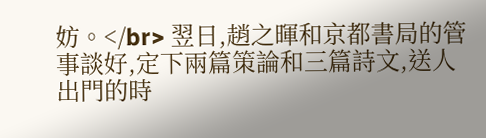妨。</br> 翌日,趙之暉和京都書局的管事談好,定下兩篇策論和三篇詩文,送人出門的時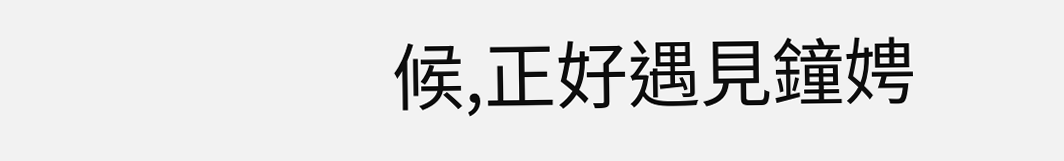候,正好遇見鐘娉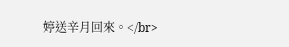婷送辛月回來。</br>